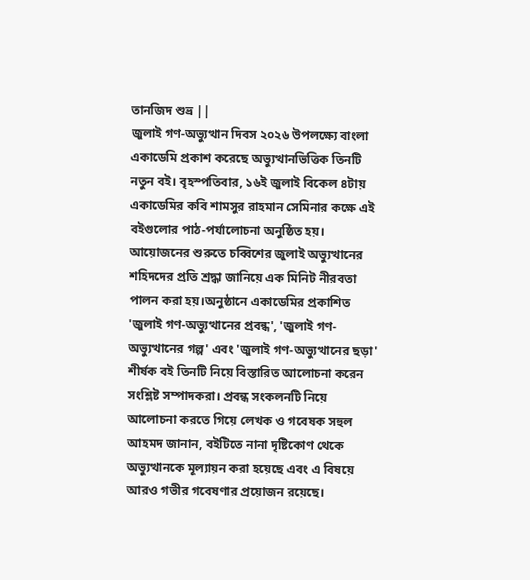তানজিদ শুভ্র ||
জুলাই গণ-অভ্যুত্থান দিবস ২০২৬ উপলক্ষ্যে বাংলা একাডেমি প্রকাশ করেছে অভ্যুত্থানভিত্তিক তিনটি নতুন বই। বৃহস্পতিবার, ১৬ই জুলাই বিকেল ৪টায় একাডেমির কবি শামসুর রাহমান সেমিনার কক্ষে এই বইগুলোর পাঠ-পর্যালোচনা অনুষ্ঠিত হয়। আয়োজনের শুরুতে চব্বিশের জুলাই অভ্যুত্থানের শহিদদের প্রতি শ্রদ্ধা জানিয়ে এক মিনিট নীরবতা পালন করা হয়।অনুষ্ঠানে একাডেমির প্রকাশিত 'জুলাই গণ-অভ্যুত্থানের প্রবন্ধ', 'জুলাই গণ-অভ্যুত্থানের গল্প' এবং 'জুলাই গণ-অভ্যুত্থানের ছড়া' শীর্ষক বই তিনটি নিয়ে বিস্তারিত আলোচনা করেন সংশ্লিষ্ট সম্পাদকরা। প্রবন্ধ সংকলনটি নিয়ে আলোচনা করতে গিয়ে লেখক ও গবেষক সহুল আহমদ জানান, বইটিতে নানা দৃষ্টিকোণ থেকে অভ্যুত্থানকে মূল্যায়ন করা হয়েছে এবং এ বিষয়ে আরও গভীর গবেষণার প্রয়োজন রয়েছে।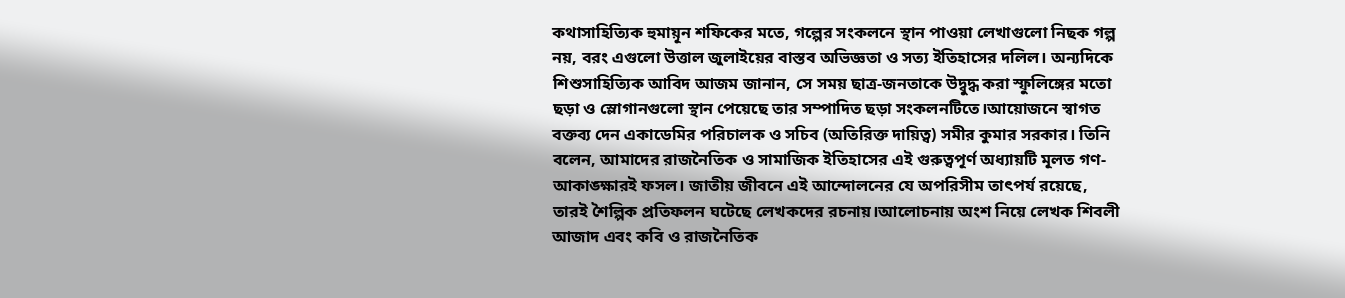কথাসাহিত্যিক হুমায়ূন শফিকের মতে, গল্পের সংকলনে স্থান পাওয়া লেখাগুলো নিছক গল্প নয়, বরং এগুলো উত্তাল জুলাইয়ের বাস্তব অভিজ্ঞতা ও সত্য ইতিহাসের দলিল। অন্যদিকে শিশুসাহিত্যিক আবিদ আজম জানান, সে সময় ছাত্র-জনতাকে উদ্বুদ্ধ করা স্ফুলিঙ্গের মতো ছড়া ও স্লোগানগুলো স্থান পেয়েছে তার সম্পাদিত ছড়া সংকলনটিতে।আয়োজনে স্বাগত বক্তব্য দেন একাডেমির পরিচালক ও সচিব (অতিরিক্ত দায়িত্ব) সমীর কুমার সরকার। তিনি বলেন, আমাদের রাজনৈতিক ও সামাজিক ইতিহাসের এই গুরুত্বপূর্ণ অধ্যায়টি মূলত গণ-আকাঙ্ক্ষারই ফসল। জাতীয় জীবনে এই আন্দোলনের যে অপরিসীম তাৎপর্য রয়েছে, তারই শৈল্পিক প্রতিফলন ঘটেছে লেখকদের রচনায়।আলোচনায় অংশ নিয়ে লেখক শিবলী আজাদ এবং কবি ও রাজনৈতিক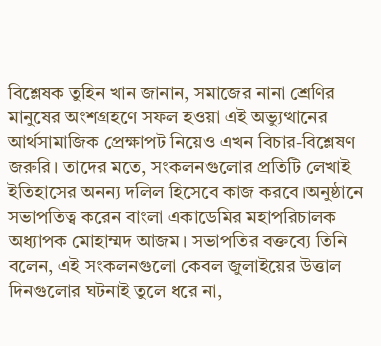বিশ্লেষক তুহিন খান জানান, সমাজের নানা শ্রেণির মানুষের অংশগ্রহণে সফল হওয়া এই অভ্যুত্থানের আর্থসামাজিক প্রেক্ষাপট নিয়েও এখন বিচার-বিশ্লেষণ জরুরি। তাদের মতে, সংকলনগুলোর প্রতিটি লেখাই ইতিহাসের অনন্য দলিল হিসেবে কাজ করবে।অনুষ্ঠানে সভাপতিত্ব করেন বাংলা একাডেমির মহাপরিচালক অধ্যাপক মোহাম্মদ আজম। সভাপতির বক্তব্যে তিনি বলেন, এই সংকলনগুলো কেবল জুলাইয়ের উত্তাল দিনগুলোর ঘটনাই তুলে ধরে না,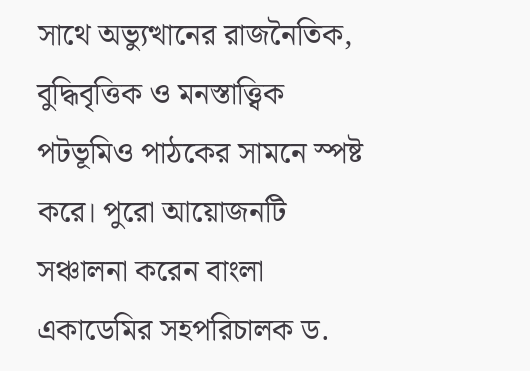সাথে অভ্যুত্থানের রাজনৈতিক, বুদ্ধিবৃত্তিক ও মনস্তাত্ত্বিক পটভূমিও পাঠকের সামনে স্পষ্ট করে। পুরো আয়োজনটি সঞ্চালনা করেন বাংলা একাডেমির সহপরিচালক ড.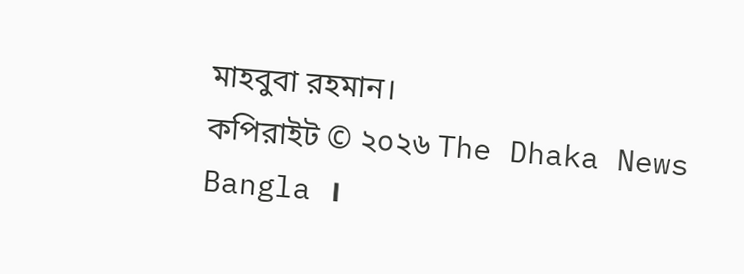মাহবুবা রহমান।
কপিরাইট © ২০২৬ The Dhaka News Bangla ।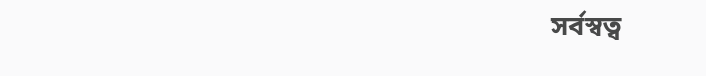সর্বস্বত্ব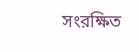সংরক্ষিত